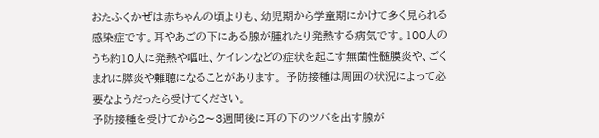おたふくかぜは赤ちゃんの頃よりも、幼児期から学童期にかけて多く見られる感染症です。耳やあごの下にある腺が腫れたり発熱する病気です。100人のうち約10人に発熱や嘔吐、ケイレンなどの症状を起こす無菌性髄膜炎や、ごくまれに膵炎や難聴になることがあります。 予防接種は周囲の状況によって必要なようだったら受けてください。
予防接種を受けてから2〜3週間後に耳の下のツバを出す腺が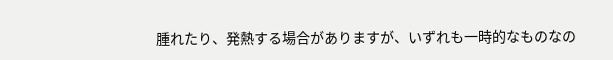腫れたり、発熱する場合がありますが、いずれも一時的なものなの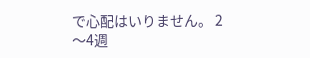で心配はいりません。 2〜4週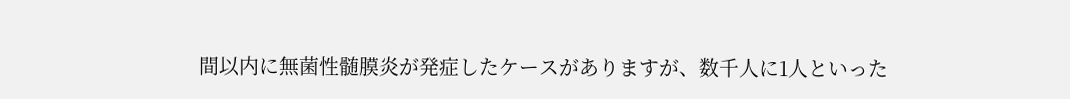間以内に無菌性髄膜炎が発症したケースがありますが、数千人に1人といった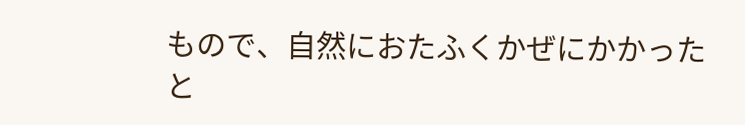もので、自然におたふくかぜにかかったと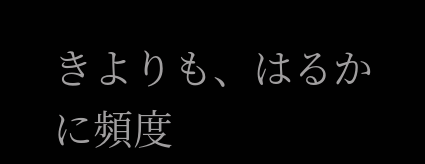きよりも、はるかに頻度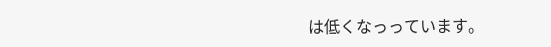は低くなっっています。